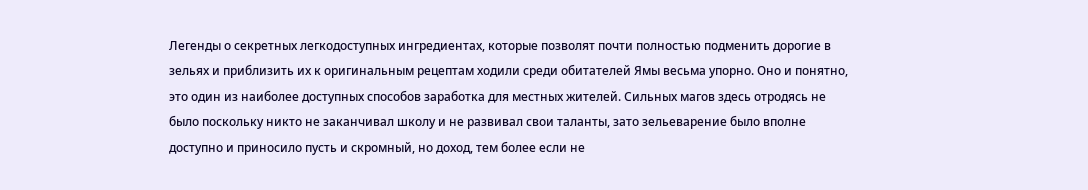Легенды о секретных легкодоступных ингредиентах, которые позволят почти полностью подменить дорогие в зельях и приблизить их к оригинальным рецептам ходили среди обитателей Ямы весьма упорно. Оно и понятно, это один из наиболее доступных способов заработка для местных жителей. Сильных магов здесь отродясь не было поскольку никто не заканчивал школу и не развивал свои таланты, зато зельеварение было вполне доступно и приносило пусть и скромный, но доход, тем более если не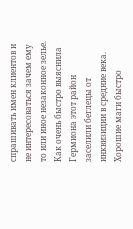спрашивать имен клиентов и не интересоваться зачем ему то или иное незаконное зелье. Как очень быстро выяснила Гермиона этот район заселили беглецы от инквизиции в средние века. Хорошие маги быстро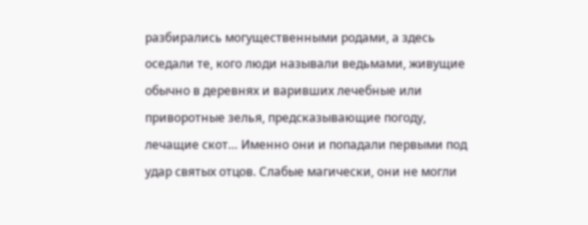разбирались могущественными родами, а здесь оседали те, кого люди называли ведьмами, живущие обычно в деревнях и варивших лечебные или приворотные зелья, предсказывающие погоду, лечащие скот… Именно они и попадали первыми под удар святых отцов. Слабые магически, они не могли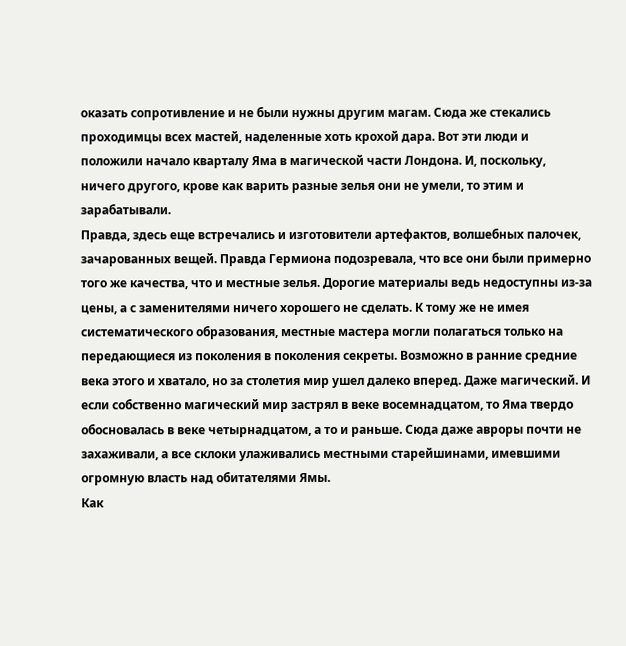оказать сопротивление и не были нужны другим магам. Сюда же стекались проходимцы всех мастей, наделенные хоть крохой дара. Вот эти люди и положили начало кварталу Яма в магической части Лондона. И, поскольку, ничего другого, крове как варить разные зелья они не умели, то этим и зарабатывали.
Правда, здесь еще встречались и изготовители артефактов, волшебных палочек, зачарованных вещей. Правда Гермиона подозревала, что все они были примерно того же качества, что и местные зелья. Дорогие материалы ведь недоступны из-за цены, а с заменителями ничего хорошего не сделать. К тому же не имея систематического образования, местные мастера могли полагаться только на передающиеся из поколения в поколения секреты. Возможно в ранние средние века этого и хватало, но за столетия мир ушел далеко вперед. Даже магический. И если собственно магический мир застрял в веке восемнадцатом, то Яма твердо обосновалась в веке четырнадцатом, а то и раньше. Сюда даже авроры почти не захаживали, а все склоки улаживались местными старейшинами, имевшими огромную власть над обитателями Ямы.
Как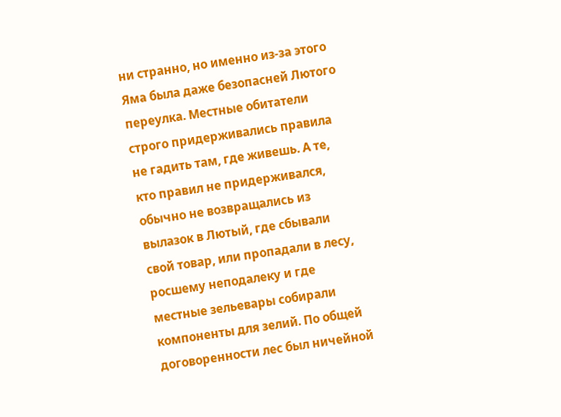ни странно, но именно из-за этого Яма была даже безопасней Лютого переулка. Местные обитатели строго придерживались правила не гадить там, где живешь. А те, кто правил не придерживался, обычно не возвращались из вылазок в Лютый, где сбывали свой товар, или пропадали в лесу, росшему неподалеку и где местные зельевары собирали компоненты для зелий. По общей договоренности лес был ничейной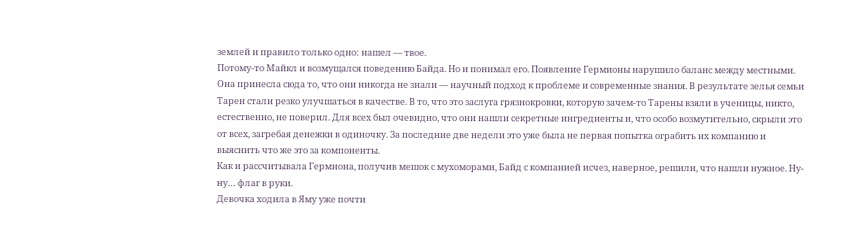землей и правило только одно: нашел — твое.
Потому-то Майкл и возмущался поведению Байда. Но и понимал его. Появление Гермионы нарушило баланс между местными. Она принесла сюда то, что они никогда не знали — научный подход к проблеме и современные знания. В результате зелья семьи Тарен стали резко улучшаться в качестве. В то, что это заслуга грязнокровки, которую зачем-то Тарены взяли в ученицы, никто, естественно, не поверил. Для всех был очевидно, что они нашли секретные ингредиенты и, что особо возмутительно, скрыли это от всех, загребая денежки в одиночку. За последние две недели это уже была не первая попытка ограбить их компанию и выяснить что же это за компоненты.
Как и рассчитывала Гермиона, получив мешок с мухоморами, Байд с компанией исчез, наверное, решили, что нашли нужное. Ну-ну… флаг в руки.
Девочка ходила в Яму уже почти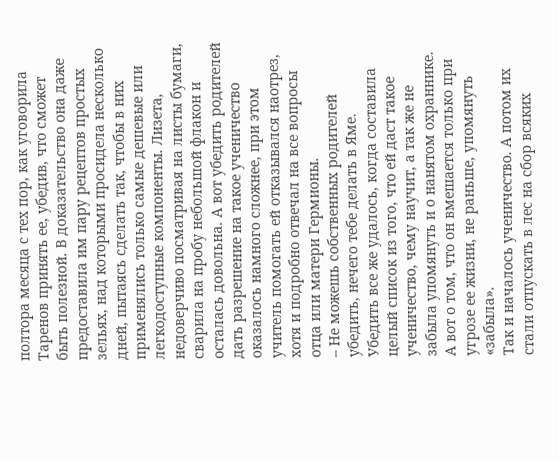полтора месяца с тех пор, как уговорила Таренов принять ее, убедив, что сможет быть полезной. В доказательство она даже предоставила им пару рецептов простых зельях, над которыми просидела несколько дней, пытаясь сделать так, чтобы в них применялись только самые дешевые или легкодоступные компоненты. Лизета, недоверчиво посматривая на листы бумаги, сварила на пробу небольшой флакон и осталась довольна. А вот убедить родителей дать разрешение на такое ученичество оказалось намного сложнее, при этом учитель помогать ей отказывался наотрез, хотя и подробно отвечал на все вопросы отца или матери Гермионы.
– Не можешь собственных родителей убедить, нечего тебе делать в Яме.
Убедить все же удалось, когда составила целый список из того, что ей даст такое ученичество, чему научит, а так же не забыла упомянуть и о нанятом охраннике. А вот о том, что он вмешается только при угрозе ее жизни, не раньше, упомянуть «забыла».
Так и началось ученичество. А потом их стали отпускать в лес на сбор всяких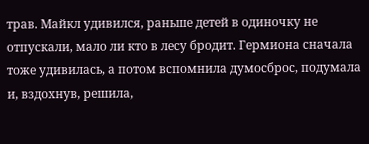трав. Майкл удивился, раньше детей в одиночку не отпускали, мало ли кто в лесу бродит. Гермиона сначала тоже удивилась, а потом вспомнила думосброс, подумала и, вздохнув, решила,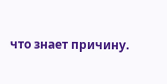что знает причину.